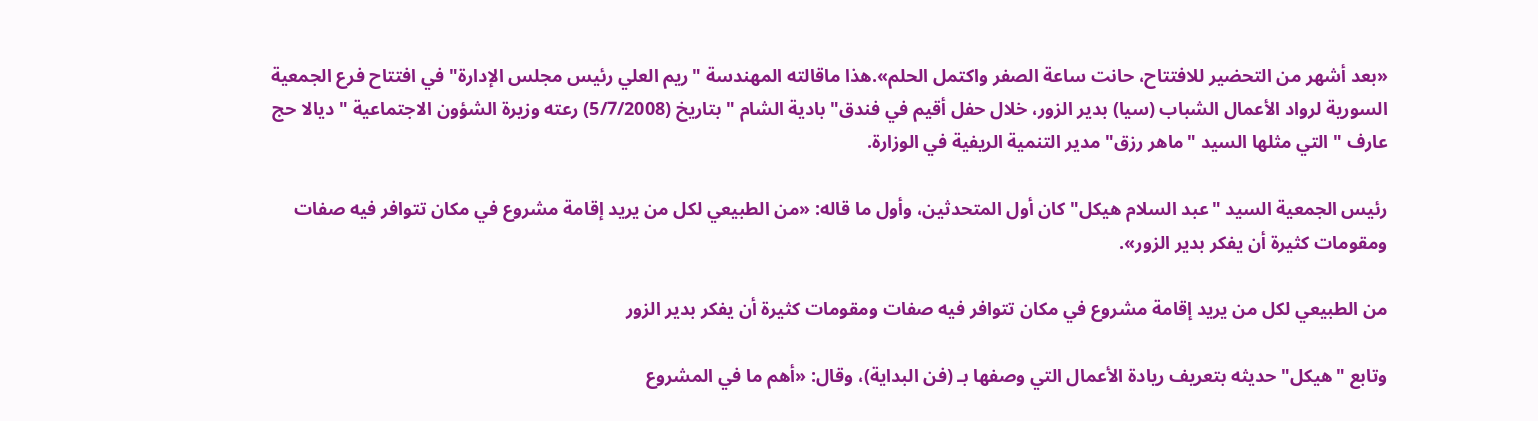«بعد أشهر من التحضير للافتتاح، حانت ساعة الصفر واكتمل الحلم».هذا ماقالته المهندسة "ريم العلي رئيس مجلس الإدارة" في افتتاح فرع الجمعية السورية لرواد الأعمال الشباب (سيا) بدير الزور، خلال حفل أقيم في فندق"بادية الشام " بتاريخ (5/7/2008) رعته وزيرة الشؤون الاجتماعية " ديالا حج عارف " التي مثلها السيد "ماهر رزق" مدير التنمية الريفية في الوزارة.

رئيس الجمعية السيد "عبد السلام هيكل" كان أول المتحدثين، وأول ما قاله: «من الطبيعي لكل من يريد إقامة مشروع في مكان تتوافر فيه صفات ومقومات كثيرة أن يفكر بدير الزور».

من الطبيعي لكل من يريد إقامة مشروع في مكان تتوافر فيه صفات ومقومات كثيرة أن يفكر بدير الزور

وتابع "هيكل" حديثه بتعريف ريادة الأعمال التي وصفها بـ (فن البداية)، وقال: «أهم ما في المشروع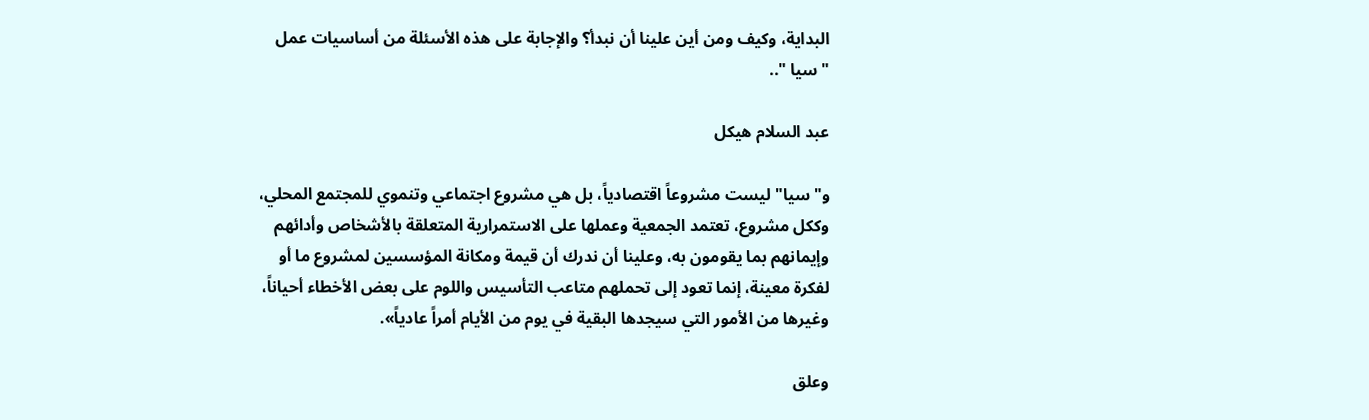البداية، وكيف ومن أين علينا أن نبدأ؟ والإجابة على هذه الأسئلة من أساسيات عمل "سيا "..

عبد السلام هيكل

و"سيا" ليست مشروعاً اقتصادياً، بل هي مشروع اجتماعي وتنموي للمجتمع المحلي، وككل مشروع، تعتمد الجمعية وعملها على الاستمرارية المتعلقة بالأشخاص وأدائهم وإيمانهم بما يقومون به، وعلينا أن ندرك أن قيمة ومكانة المؤسسين لمشروع ما أو لفكرة معينة، إنما تعود إلى تحملهم متاعب التأسيس واللوم على بعض الأخطاء أحياناً، وغيرها من الأمور التي سيجدها البقية في يوم من الأيام أمراً عادياً».

وعلق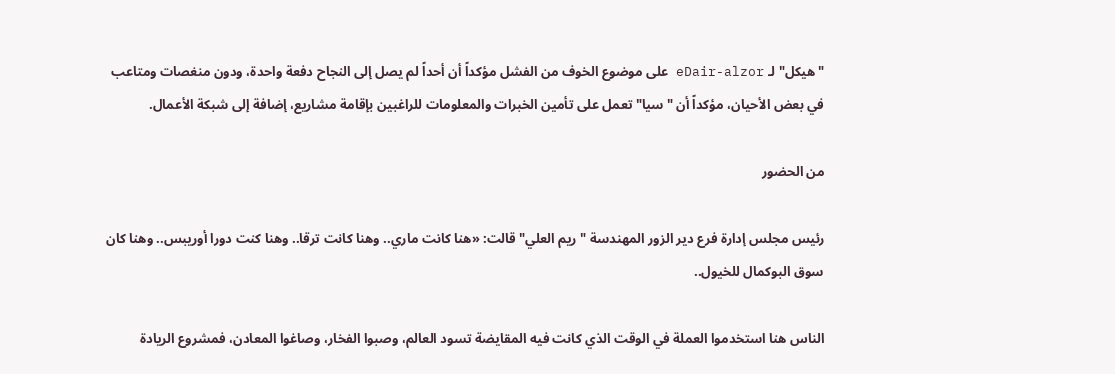"هيكل" لـ eDair-alzor على موضوع الخوف من الفشل مؤكداً أن أحداً لم يصل إلى النجاح دفعة واحدة، ودون منغصات ومتاعب في بعض الأحيان، مؤكداً أن "سيا" تعمل على تأمين الخبرات والمعلومات للراغبين بإقامة مشاريع، إضافة إلى شبكة الأعمال.

من الحضور

رئيس مجلس إدارة فرع دير الزور المهندسة "ريم العلي" قالت: «هنا كانت ماري.. وهنا كانت ترقا.. وهنا كنت دورا أوريبس.. وهنا كان سوق البوكمال للخيول..

الناس هنا استخدموا العملة في الوقت الذي كانت فيه المقايضة تسود العالم، وصبوا الفخار، وصاغوا المعادن، فمشروع الريادة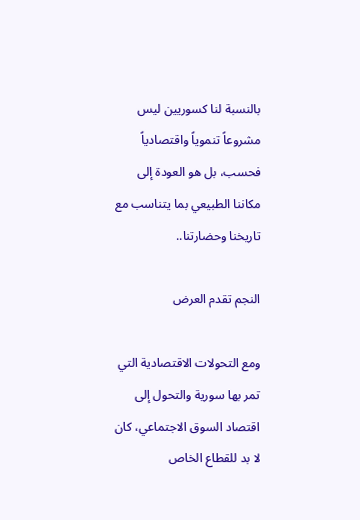بالنسبة لنا كسوريين ليس مشروعاً تنموياً واقتصادياً فحسب، بل هو العودة إلى مكاننا الطبيعي بما يتناسب مع تاريخنا وحضارتنا..

النجم تقدم العرض

ومع التحولات الاقتصادية التي تمر بها سورية والتحول إلى اقتصاد السوق الاجتماعي، كان لا بد للقطاع الخاص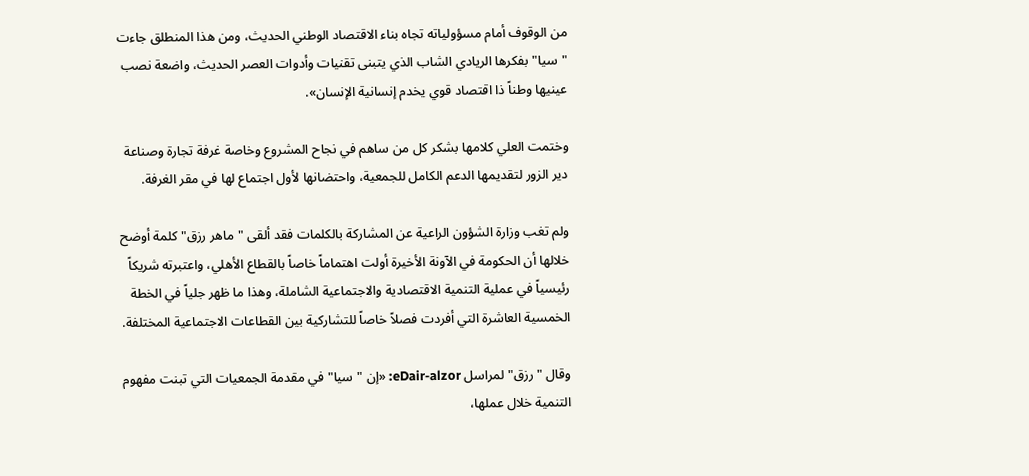من الوقوف أمام مسؤولياته تجاه بناء الاقتصاد الوطني الحديث، ومن هذا المنطلق جاءت "سيا" بفكرها الريادي الشاب الذي يتبنى تقنيات وأدوات العصر الحديث، واضعة نصب عينيها وطناً ذا اقتصاد قوي يخدم إنسانية الإنسان».

وختمت العلي كلامها بشكر كل من ساهم في نجاح المشروع وخاصة غرفة تجارة وصناعة دير الزور لتقديمها الدعم الكامل للجمعية، واحتضانها لأول اجتماع لها في مقر الغرفة.

ولم تغب وزارة الشؤون الراعية عن المشاركة بالكلمات فقد ألقى "ماهر رزق" كلمة أوضح خلالها أن الحكومة في الآونة الأخيرة أولت اهتماماً خاصاً بالقطاع الأهلي، واعتبرته شريكاً رئيسياً في عملية التنمية الاقتصادية والاجتماعية الشاملة، وهذا ما ظهر جلياً في الخطة الخمسية العاشرة التي أفردت فصلاً خاصاً للتشاركية بين القطاعات الاجتماعية المختلفة.

وقال "رزق" لمراسل eDair-alzor: «إن "سيا" في مقدمة الجمعيات التي تبنت مفهوم التنمية خلال عملها،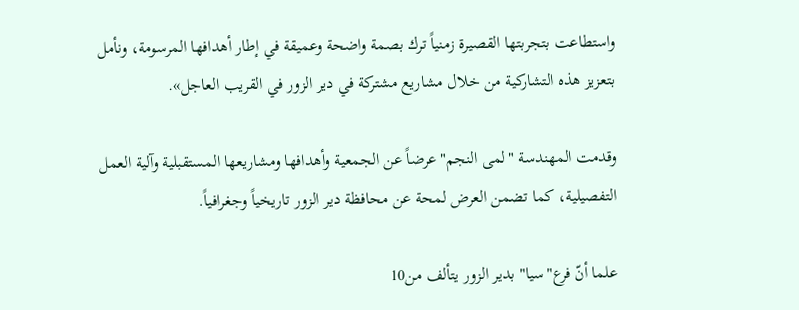واستطاعت بتجربتها القصيرة زمنياً ترك بصمة واضحة وعميقة في إطار أهدافها المرسومة، ونأمل بتعزيز هذه التشاركية من خلال مشاريع مشتركة في دير الزور في القريب العاجل».

وقدمت المهندسة "لمى النجم"عرضاً عن الجمعية وأهدافها ومشاريعها المستقبلية وآلية العمل التفصيلية، كما تضمن العرض لمحة عن محافظة دير الزور تاريخياً وجغرافياً.

علما أنّ فرع"سيا" بدير الزور يتألف من10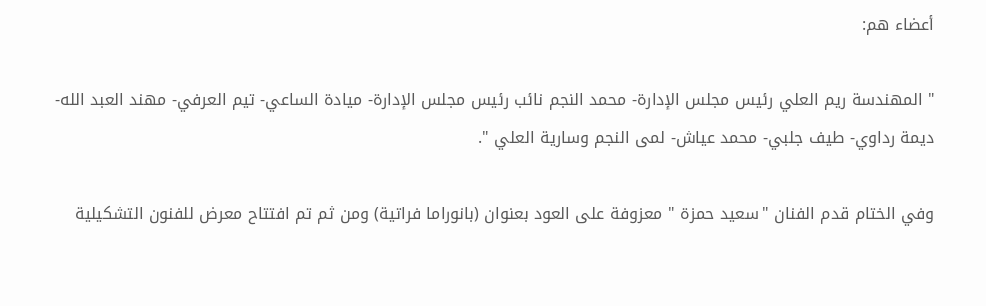أعضاء هم:

" المهندسة ريم العلي رئيس مجلس الإدارة- محمد النجم نائب رئيس مجلس الإدارة- ميادة الساعي- تيم العرفي- مهند العبد الله- ديمة رداوي- طيف جلبي- محمد عياش- لمى النجم وسارية العلي ".

وفي الختام قدم الفنان "سعيد حمزة " معزوفة على العود بعنوان (بانوراما فراتية) ومن ثم تم افتتاح معرض للفنون التشكيلية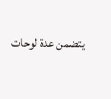يتضمن عدة لوحات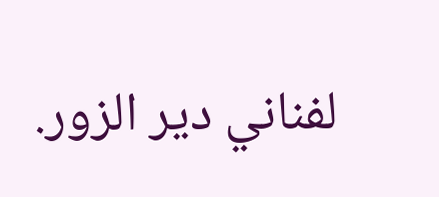لفناني دير الزور.